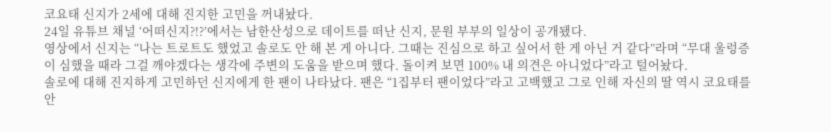코요태 신지가 2세에 대해 진지한 고민을 꺼내놨다.
24일 유튜브 채널 ‘어떠신지?!?’에서는 남한산성으로 데이트를 떠난 신지, 문원 부부의 일상이 공개됐다.
영상에서 신지는 “나는 트로트도 했었고 솔로도 안 해 본 게 아니다. 그때는 진심으로 하고 싶어서 한 게 아닌 거 같다”라며 “무대 울렁증이 심했을 때라 그걸 깨야겠다는 생각에 주변의 도움을 받으며 했다. 돌이켜 보면 100% 내 의견은 아니었다”라고 털어놨다.
솔로에 대해 진지하게 고민하던 신지에게 한 팬이 나타났다. 팬은 “1집부터 팬이었다”라고 고백했고 그로 인해 자신의 딸 역시 코요태를 안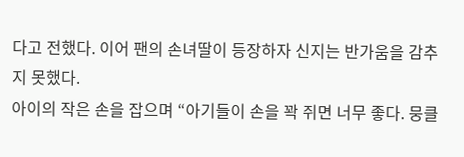다고 전했다. 이어 팬의 손녀딸이 등장하자 신지는 반가움을 감추지 못했다.
아이의 작은 손을 잡으며 “아기들이 손을 꽉 쥐면 너무 좋다. 뭉클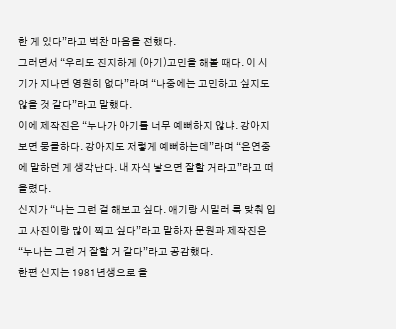한 게 있다”라고 벅찬 마음을 전했다.
그러면서 “우리도 진지하게 (아기)고민을 해볼 때다. 이 시기가 지나면 영원히 없다”라며 “나중에는 고민하고 싶지도 않을 것 같다”라고 말했다.
이에 제작진은 “누나가 아기를 너무 예뻐하지 않냐. 강아지 보면 뭉클하다. 강아지도 저렇게 예뻐하는데”라며 “은연중에 말하던 게 생각난다. 내 자식 낳으면 잘할 거라고”라고 떠올렸다.
신지가 “나는 그런 걸 해보고 싶다. 애기랑 시밀러 룩 맞춰 입고 사진이랑 많이 찍고 싶다”라고 말하자 문원과 제작진은 “누나는 그런 거 잘할 거 같다”라고 공감했다.
한편 신지는 1981년생으로 올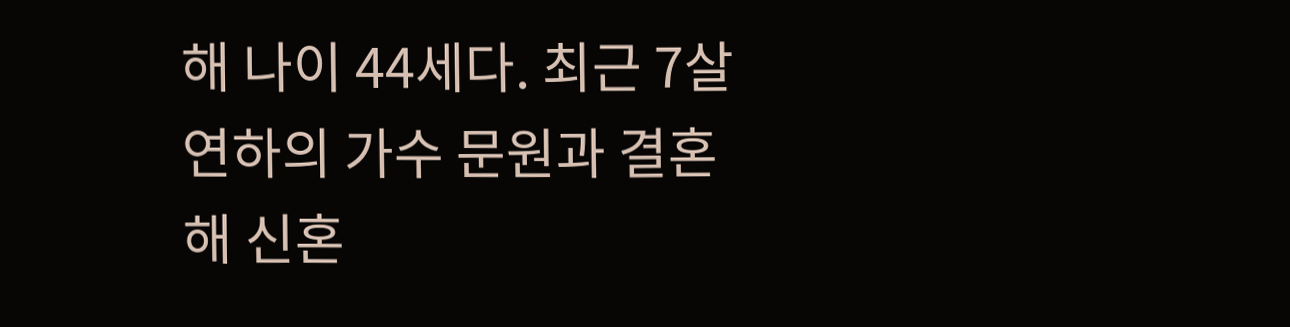해 나이 44세다. 최근 7살 연하의 가수 문원과 결혼해 신혼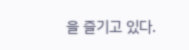을 즐기고 있다.